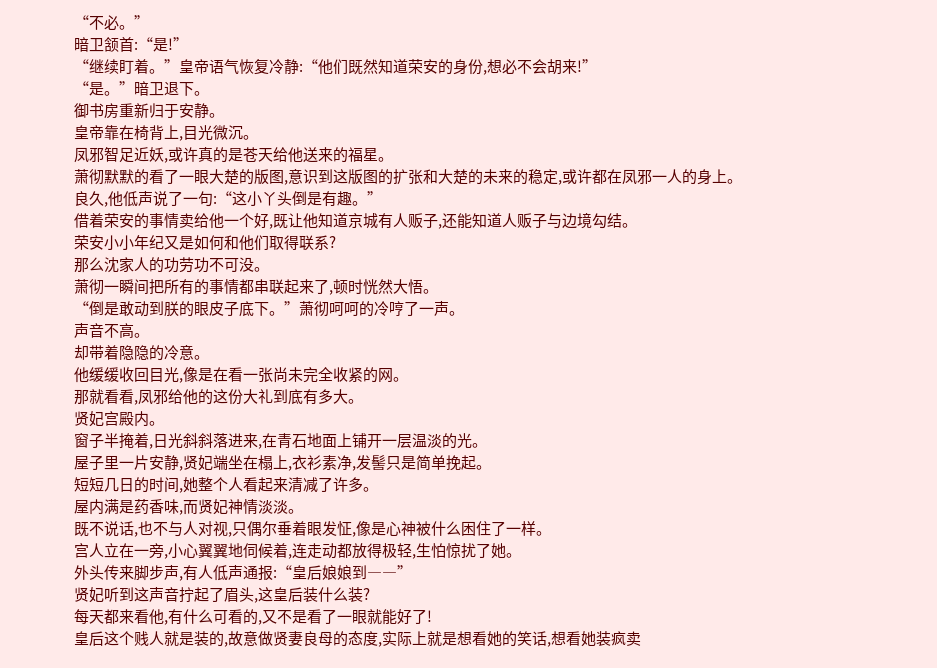“不必。”
暗卫颔首:“是!”
“继续盯着。”皇帝语气恢复冷静:“他们既然知道荣安的身份,想必不会胡来!”
“是。”暗卫退下。
御书房重新归于安静。
皇帝靠在椅背上,目光微沉。
凤邪智足近妖,或许真的是苍天给他送来的福星。
萧彻默默的看了一眼大楚的版图,意识到这版图的扩张和大楚的未来的稳定,或许都在凤邪一人的身上。
良久,他低声说了一句:“这小丫头倒是有趣。”
借着荣安的事情卖给他一个好,既让他知道京城有人贩子,还能知道人贩子与边境勾结。
荣安小小年纪又是如何和他们取得联系?
那么沈家人的功劳功不可没。
萧彻一瞬间把所有的事情都串联起来了,顿时恍然大悟。
“倒是敢动到朕的眼皮子底下。”萧彻呵呵的冷哼了一声。
声音不高。
却带着隐隐的冷意。
他缓缓收回目光,像是在看一张尚未完全收紧的网。
那就看看,凤邪给他的这份大礼到底有多大。
贤妃宫殿内。
窗子半掩着,日光斜斜落进来,在青石地面上铺开一层温淡的光。
屋子里一片安静,贤妃端坐在榻上,衣衫素净,发髻只是简单挽起。
短短几日的时间,她整个人看起来清减了许多。
屋内满是药香味,而贤妃神情淡淡。
既不说话,也不与人对视,只偶尔垂着眼发怔,像是心神被什么困住了一样。
宫人立在一旁,小心翼翼地伺候着,连走动都放得极轻,生怕惊扰了她。
外头传来脚步声,有人低声通报:“皇后娘娘到――”
贤妃听到这声音拧起了眉头,这皇后装什么装?
每天都来看他,有什么可看的,又不是看了一眼就能好了!
皇后这个贱人就是装的,故意做贤妻良母的态度,实际上就是想看她的笑话,想看她装疯卖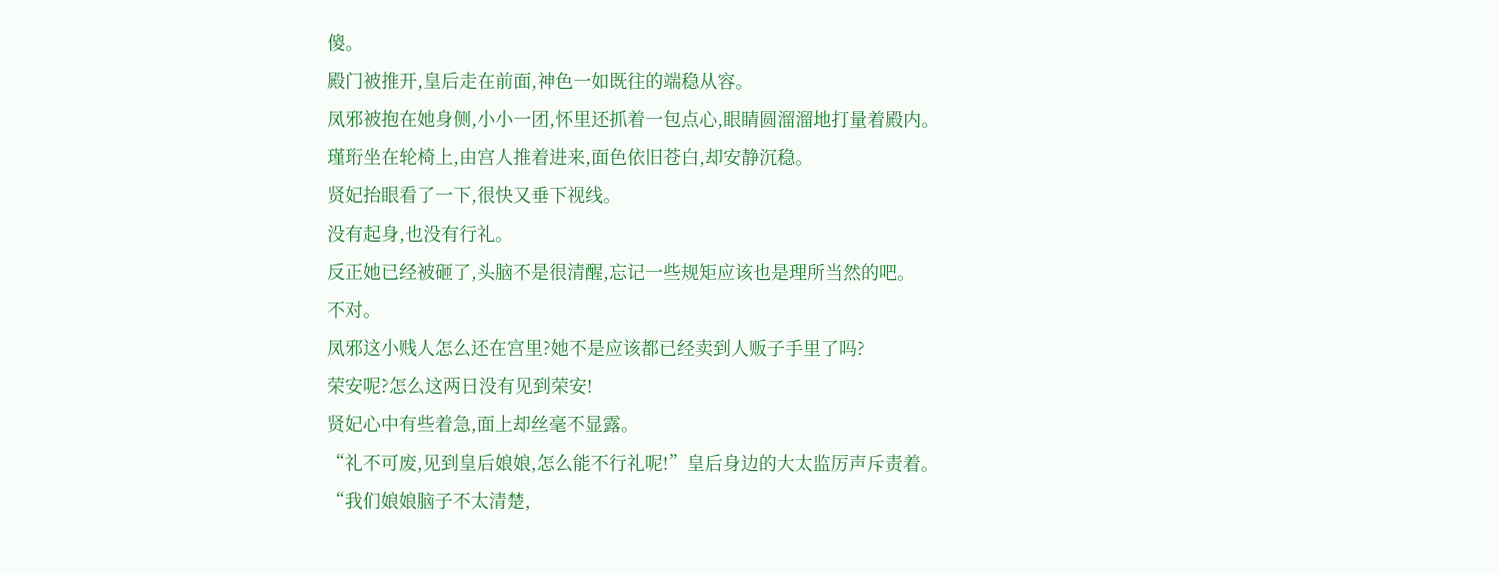傻。
殿门被推开,皇后走在前面,神色一如既往的端稳从容。
凤邪被抱在她身侧,小小一团,怀里还抓着一包点心,眼睛圆溜溜地打量着殿内。
瑾珩坐在轮椅上,由宫人推着进来,面色依旧苍白,却安静沉稳。
贤妃抬眼看了一下,很快又垂下视线。
没有起身,也没有行礼。
反正她已经被砸了,头脑不是很清醒,忘记一些规矩应该也是理所当然的吧。
不对。
凤邪这小贱人怎么还在宫里?她不是应该都已经卖到人贩子手里了吗?
荣安呢?怎么这两日没有见到荣安!
贤妃心中有些着急,面上却丝毫不显露。
“礼不可废,见到皇后娘娘,怎么能不行礼呢!”皇后身边的大太监厉声斥责着。
“我们娘娘脑子不太清楚,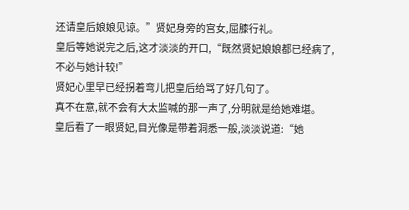还请皇后娘娘见谅。”贤妃身旁的宫女,屈膝行礼。
皇后等她说完之后,这才淡淡的开口,“既然贤妃娘娘都已经病了,不必与她计较!”
贤妃心里早已经拐着弯儿把皇后给骂了好几句了。
真不在意,就不会有大太监喊的那一声了,分明就是给她难堪。
皇后看了一眼贤妃,目光像是带着洞悉一般,淡淡说道:“她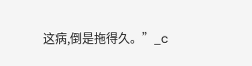这病,倒是拖得久。”_c